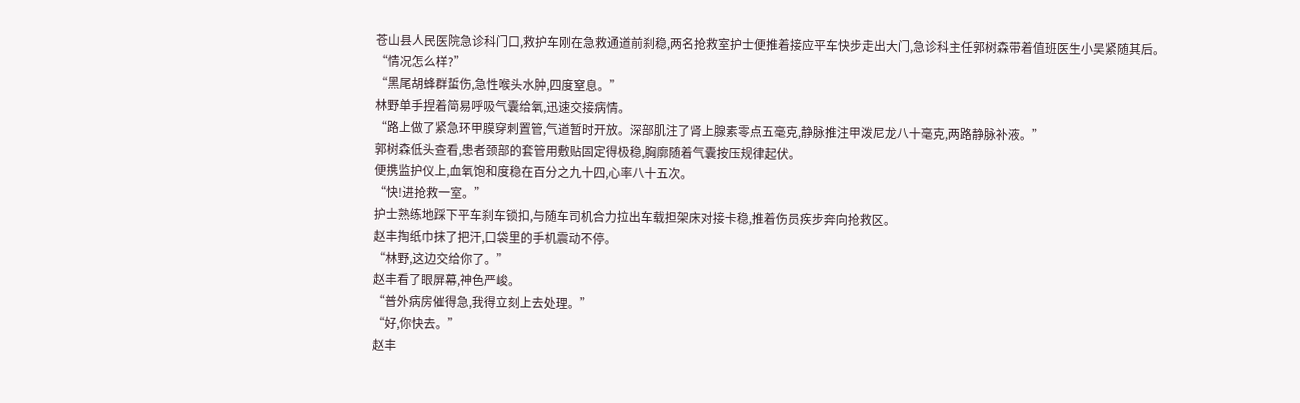苍山县人民医院急诊科门口,救护车刚在急救通道前刹稳,两名抢救室护士便推着接应平车快步走出大门,急诊科主任郭树森带着值班医生小吴紧随其后。
“情况怎么样?”
“黑尾胡蜂群蜇伤,急性喉头水肿,四度窒息。”
林野单手捏着简易呼吸气囊给氧,迅速交接病情。
“路上做了紧急环甲膜穿刺置管,气道暂时开放。深部肌注了肾上腺素零点五毫克,静脉推注甲泼尼龙八十毫克,两路静脉补液。”
郭树森低头查看,患者颈部的套管用敷贴固定得极稳,胸廓随着气囊按压规律起伏。
便携监护仪上,血氧饱和度稳在百分之九十四,心率八十五次。
“快!进抢救一室。”
护士熟练地踩下平车刹车锁扣,与随车司机合力拉出车载担架床对接卡稳,推着伤员疾步奔向抢救区。
赵丰掏纸巾抹了把汗,口袋里的手机震动不停。
“林野,这边交给你了。”
赵丰看了眼屏幕,神色严峻。
“普外病房催得急,我得立刻上去处理。”
“好,你快去。”
赵丰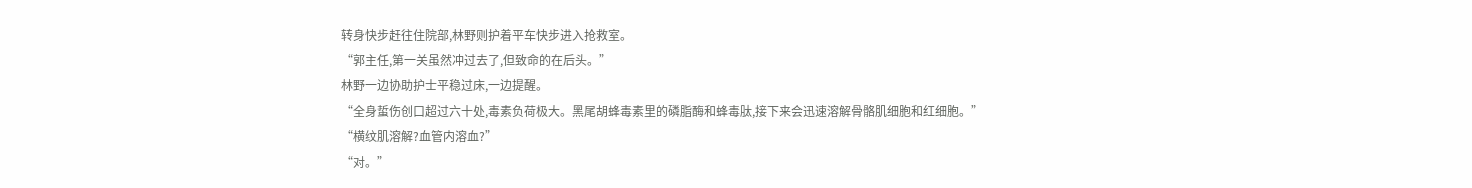转身快步赶往住院部,林野则护着平车快步进入抢救室。
“郭主任,第一关虽然冲过去了,但致命的在后头。”
林野一边协助护士平稳过床,一边提醒。
“全身蜇伤创口超过六十处,毒素负荷极大。黑尾胡蜂毒素里的磷脂酶和蜂毒肽,接下来会迅速溶解骨骼肌细胞和红细胞。”
“横纹肌溶解?血管内溶血?”
“对。”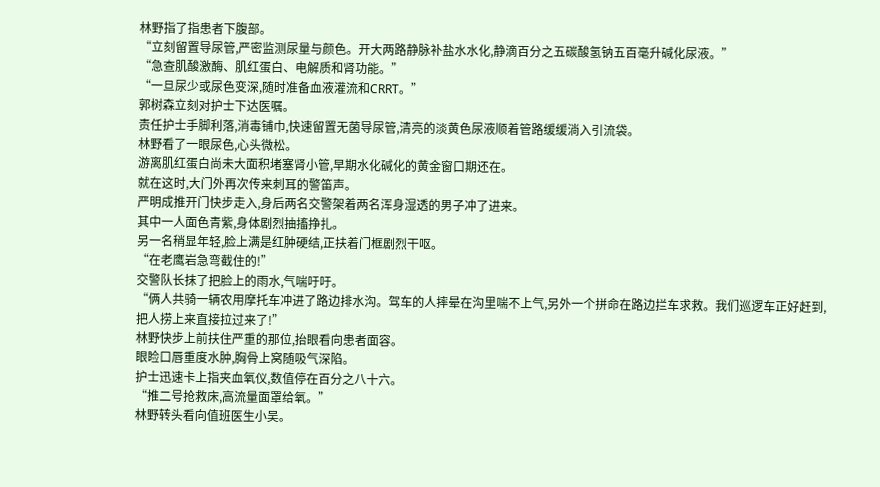林野指了指患者下腹部。
“立刻留置导尿管,严密监测尿量与颜色。开大两路静脉补盐水水化,静滴百分之五碳酸氢钠五百毫升碱化尿液。”
“急查肌酸激酶、肌红蛋白、电解质和肾功能。”
“一旦尿少或尿色变深,随时准备血液灌流和CRRT。”
郭树森立刻对护士下达医嘱。
责任护士手脚利落,消毒铺巾,快速留置无菌导尿管,清亮的淡黄色尿液顺着管路缓缓淌入引流袋。
林野看了一眼尿色,心头微松。
游离肌红蛋白尚未大面积堵塞肾小管,早期水化碱化的黄金窗口期还在。
就在这时,大门外再次传来刺耳的警笛声。
严明成推开门快步走入,身后两名交警架着两名浑身湿透的男子冲了进来。
其中一人面色青紫,身体剧烈抽搐挣扎。
另一名稍显年轻,脸上满是红肿硬结,正扶着门框剧烈干呕。
“在老鹰岩急弯截住的!”
交警队长抹了把脸上的雨水,气喘吁吁。
“俩人共骑一辆农用摩托车冲进了路边排水沟。驾车的人摔晕在沟里喘不上气,另外一个拼命在路边拦车求救。我们巡逻车正好赶到,把人捞上来直接拉过来了!”
林野快步上前扶住严重的那位,抬眼看向患者面容。
眼睑口唇重度水肿,胸骨上窝随吸气深陷。
护士迅速卡上指夹血氧仪,数值停在百分之八十六。
“推二号抢救床,高流量面罩给氧。”
林野转头看向值班医生小吴。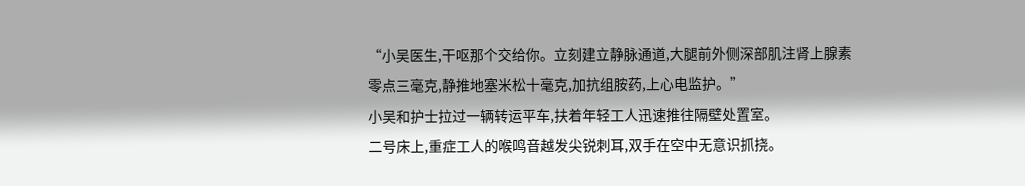“小吴医生,干呕那个交给你。立刻建立静脉通道,大腿前外侧深部肌注肾上腺素零点三毫克,静推地塞米松十毫克,加抗组胺药,上心电监护。”
小吴和护士拉过一辆转运平车,扶着年轻工人迅速推往隔壁处置室。
二号床上,重症工人的喉鸣音越发尖锐刺耳,双手在空中无意识抓挠。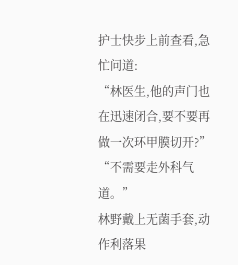护士快步上前查看,急忙问道:
“林医生,他的声门也在迅速闭合,要不要再做一次环甲膜切开?”
“不需要走外科气道。”
林野戴上无菌手套,动作利落果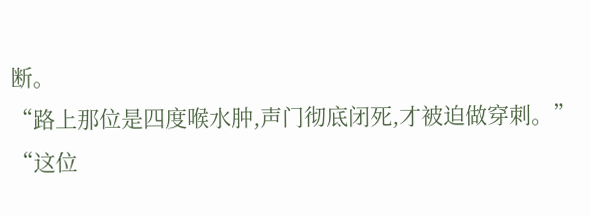断。
“路上那位是四度喉水肿,声门彻底闭死,才被迫做穿刺。”
“这位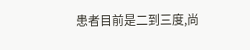患者目前是二到三度,尚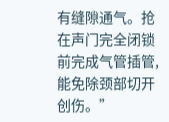有缝隙通气。抢在声门完全闭锁前完成气管插管,能免除颈部切开创伤。”